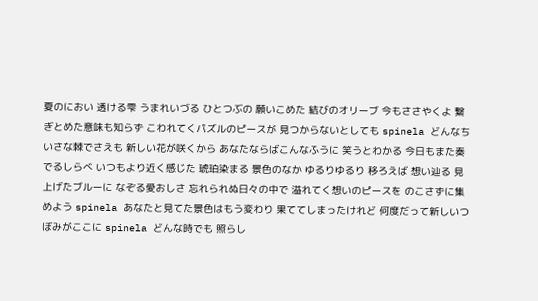夏のにおい 透ける雫 うまれいづる ひとつぶの 願いこめた 結びのオリーブ 今もささやくよ 繋ぎとめた意味も知らず こわれてくパズルのピースが 見つからないとしても spinela どんなちいさな棘でさえも 新しい花が咲くから あなたならばこんなふうに 笑うとわかる 今日もまた奏でるしらべ いつもより近く感じた 琥珀染まる 景色のなか ゆるりゆるり 移ろえば 想い辿る 見上げたブルーに なぞる愛おしさ 忘れられぬ日々の中で 溢れてく想いのピースを のこさずに集めよう spinela あなたと見てた景色はもう変わり 果ててしまったけれど 何度だって新しいつぼみがここに spinela どんな時でも 照らし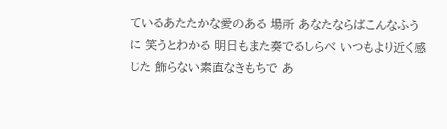ているあたたかな愛のある 場所 あなたならばこんなふうに 笑うとわかる 明日もまた奏でるしらべ いつもより近く感じた 飾らない素直なきもちで あ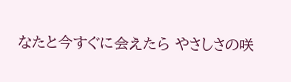なたと今すぐに会えたら やさしさの咲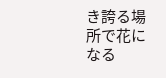き誇る場所で花になる